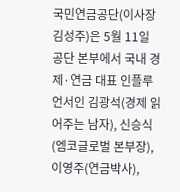국민연금공단(이사장 김성주)은 5월 11일 공단 본부에서 국내 경제·연금 대표 인플루언서인 김광석(경제 읽어주는 남자), 신승식(엠코글로벌 본부장), 이영주(연금박사),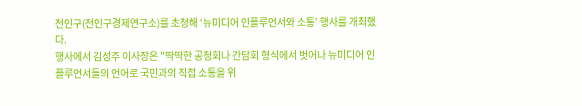전인구(전인구경제연구소)를 초청해 ‘뉴미디어 인플루언서와 소통’ 행사를 개최했다.
행사에서 김성주 이사장은 "딱딱한 공청회나 간담회 형식에서 벗어나 뉴미디어 인플루언서들의 언어로 국민과의 직접 소통을 위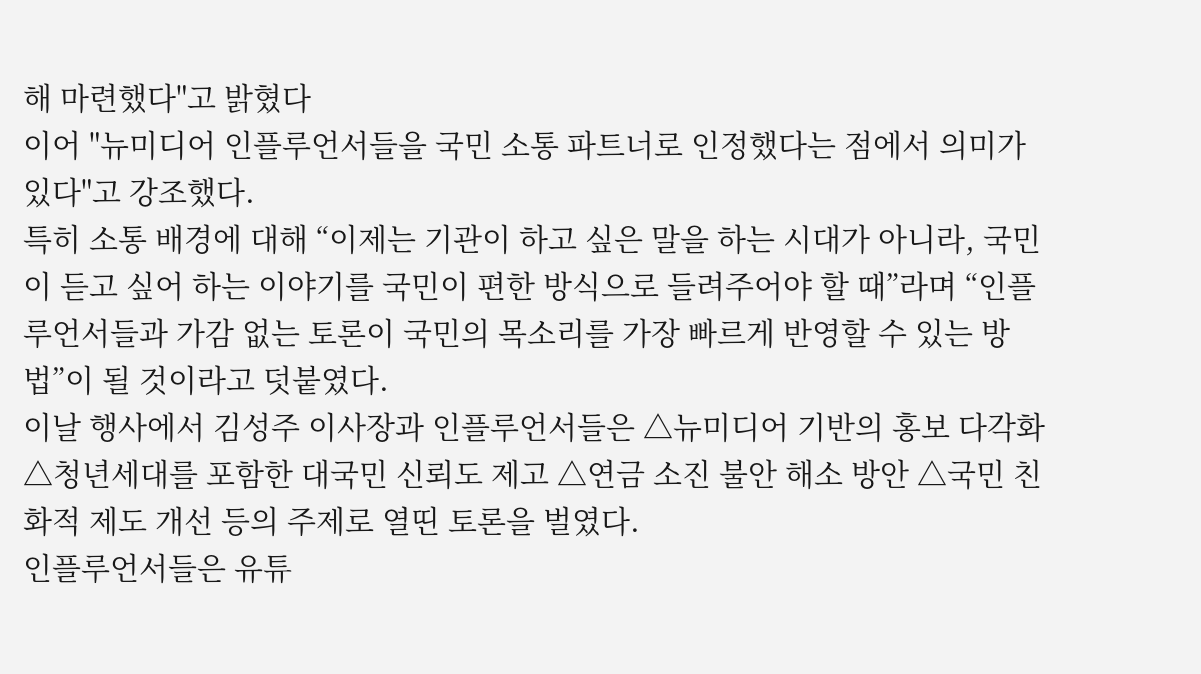해 마련했다"고 밝혔다
이어 "뉴미디어 인플루언서들을 국민 소통 파트너로 인정했다는 점에서 의미가 있다"고 강조했다.
특히 소통 배경에 대해 “이제는 기관이 하고 싶은 말을 하는 시대가 아니라, 국민이 듣고 싶어 하는 이야기를 국민이 편한 방식으로 들려주어야 할 때”라며 “인플루언서들과 가감 없는 토론이 국민의 목소리를 가장 빠르게 반영할 수 있는 방법”이 될 것이라고 덧붙였다.
이날 행사에서 김성주 이사장과 인플루언서들은 △뉴미디어 기반의 홍보 다각화 △청년세대를 포함한 대국민 신뢰도 제고 △연금 소진 불안 해소 방안 △국민 친화적 제도 개선 등의 주제로 열띤 토론을 벌였다.
인플루언서들은 유튜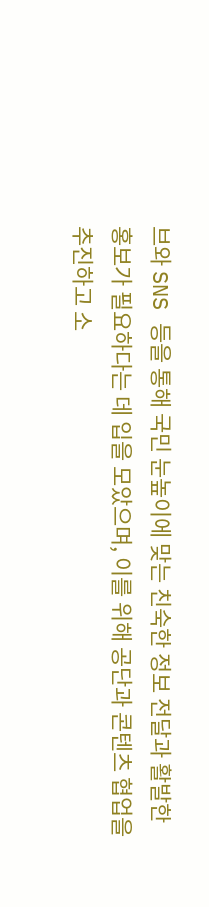브와 SNS 등을 통해 국민 눈높이에 맞는 친숙한 정보 전달과 활발한 홍보가 필요하다는 데 입을 모았으며, 이를 위해 공단과 콘텐츠 협업을 추진하고 소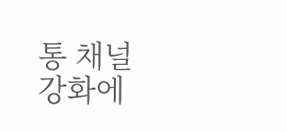통 채널 강화에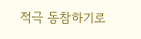적극 동참하기로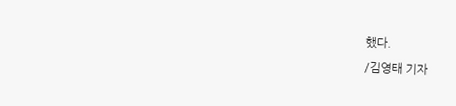했다.
/김영태 기자